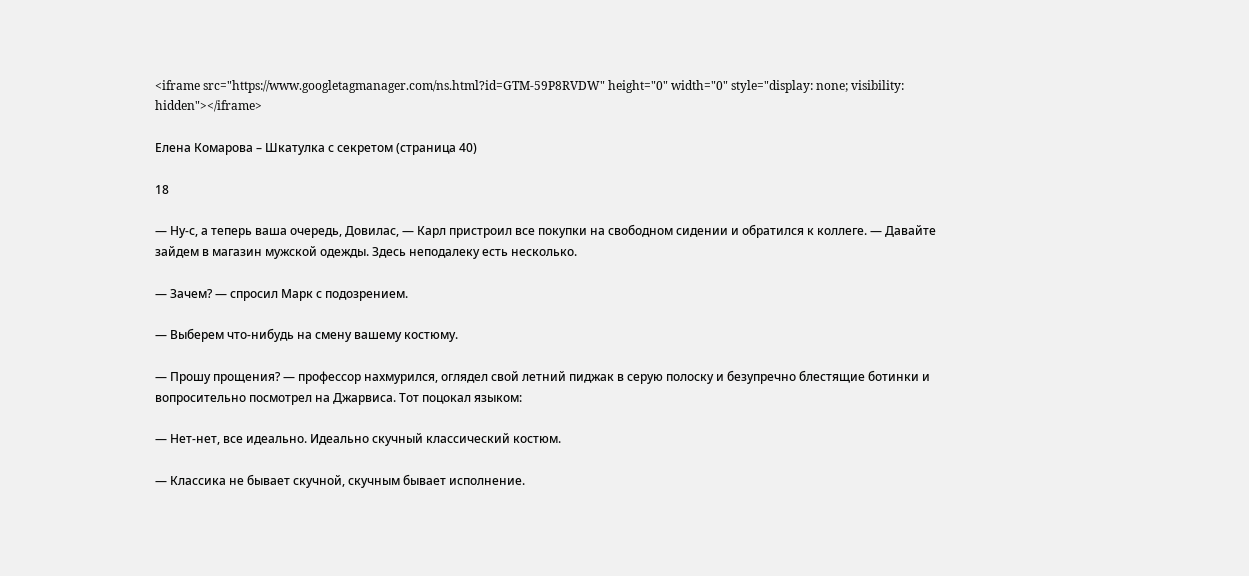<iframe src="https://www.googletagmanager.com/ns.html?id=GTM-59P8RVDW" height="0" width="0" style="display: none; visibility: hidden"></iframe>

Елена Комарова – Шкатулка с секретом (страница 40)

18

— Ну-с, а теперь ваша очередь, Довилас, — Карл пристроил все покупки на свободном сидении и обратился к коллеге. — Давайте зайдем в магазин мужской одежды. Здесь неподалеку есть несколько.

— Зачем? — спросил Марк с подозрением.

— Выберем что-нибудь на смену вашему костюму.

— Прошу прощения? — профессор нахмурился, оглядел свой летний пиджак в серую полоску и безупречно блестящие ботинки и вопросительно посмотрел на Джарвиса. Тот поцокал языком:

— Нет-нет, все идеально. Идеально скучный классический костюм.

— Классика не бывает скучной, скучным бывает исполнение.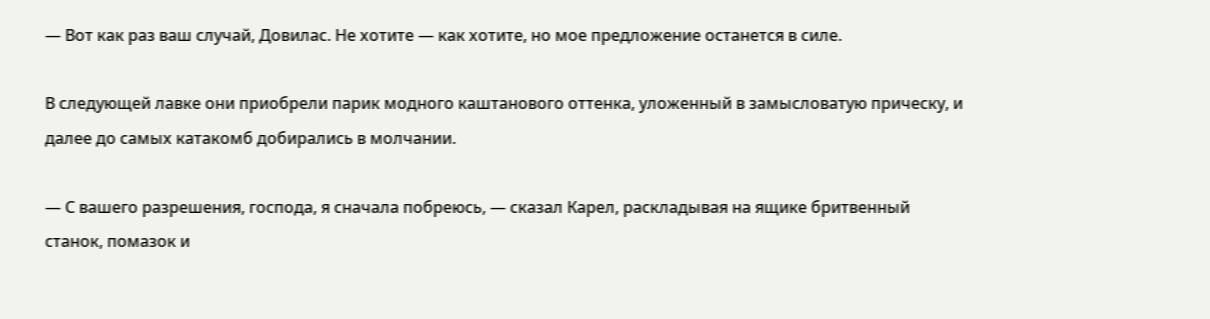— Вот как раз ваш случай, Довилас. Не хотите — как хотите, но мое предложение останется в силе.

В следующей лавке они приобрели парик модного каштанового оттенка, уложенный в замысловатую прическу, и далее до самых катакомб добирались в молчании.

— С вашего разрешения, господа, я сначала побреюсь, — сказал Карел, раскладывая на ящике бритвенный станок, помазок и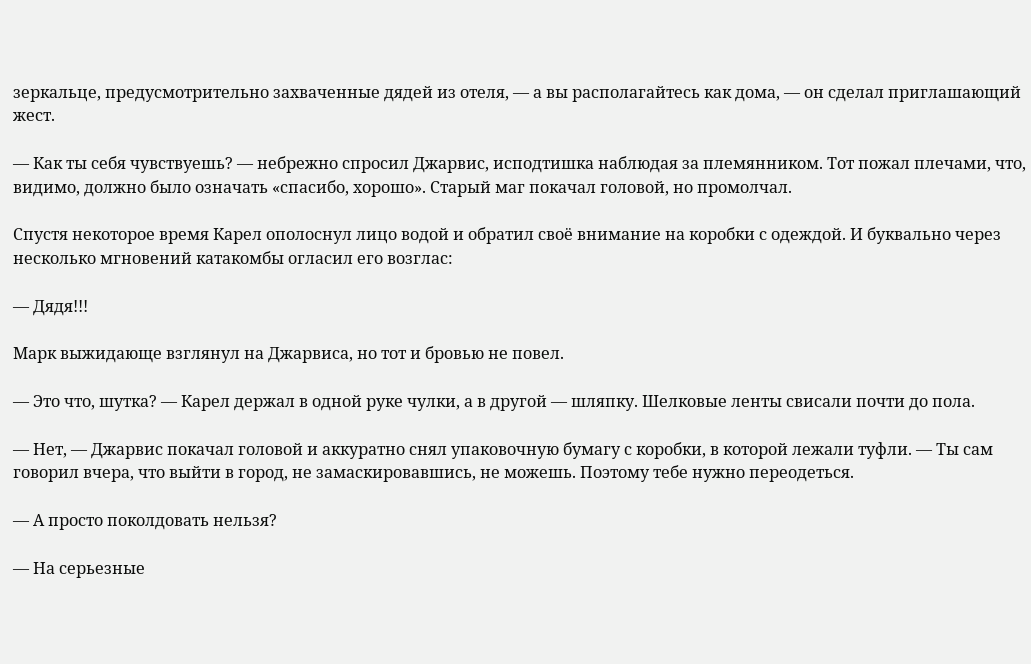зеркальце, предусмотрительно захваченные дядей из отеля, — а вы располагайтесь как дома, — он сделал приглашающий жест.

— Как ты себя чувствуешь? — небрежно спросил Джарвис, исподтишка наблюдая за племянником. Тот пожал плечами, что, видимо, должно было означать «спасибо, хорошо». Старый маг покачал головой, но промолчал.

Спустя некоторое время Карел ополоснул лицо водой и обратил своё внимание на коробки с одеждой. И буквально через несколько мгновений катакомбы огласил его возглас:

— Дядя!!!

Марк выжидающе взглянул на Джарвиса, но тот и бровью не повел.

— Это что, шутка? — Карел держал в одной руке чулки, а в другой — шляпку. Шелковые ленты свисали почти до пола.

— Нет, — Джарвис покачал головой и аккуратно снял упаковочную бумагу с коробки, в которой лежали туфли. — Ты сам говорил вчера, что выйти в город, не замаскировавшись, не можешь. Поэтому тебе нужно переодеться.

— А просто поколдовать нельзя?

— На серьезные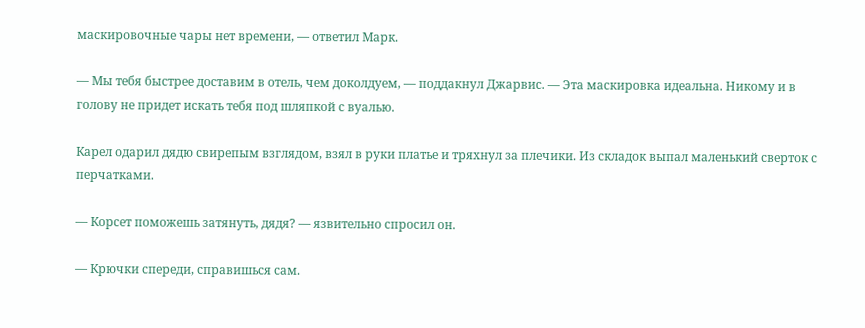маскировочные чары нет времени, — ответил Марк.

— Мы тебя быстрее доставим в отель, чем доколдуем, — поддакнул Джарвис. — Эта маскировка идеальна. Никому и в голову не придет искать тебя под шляпкой с вуалью.

Карел одарил дядю свирепым взглядом, взял в руки платье и тряхнул за плечики. Из складок выпал маленький сверток с перчатками.

— Корсет поможешь затянуть, дядя? — язвительно спросил он.

— Крючки спереди, справишься сам.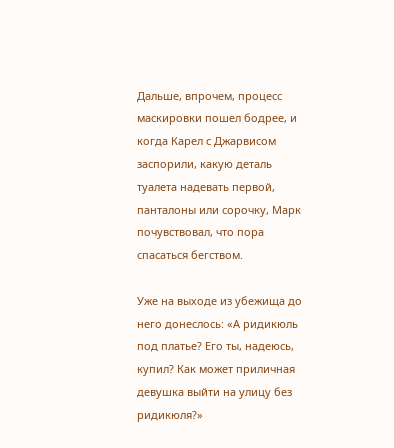Дальше, впрочем, процесс маскировки пошел бодрее, и когда Карел с Джарвисом заспорили, какую деталь туалета надевать первой, панталоны или сорочку, Марк почувствовал, что пора спасаться бегством.

Уже на выходе из убежища до него донеслось: «А ридикюль под платье? Его ты, надеюсь, купил? Как может приличная девушка выйти на улицу без ридикюля?»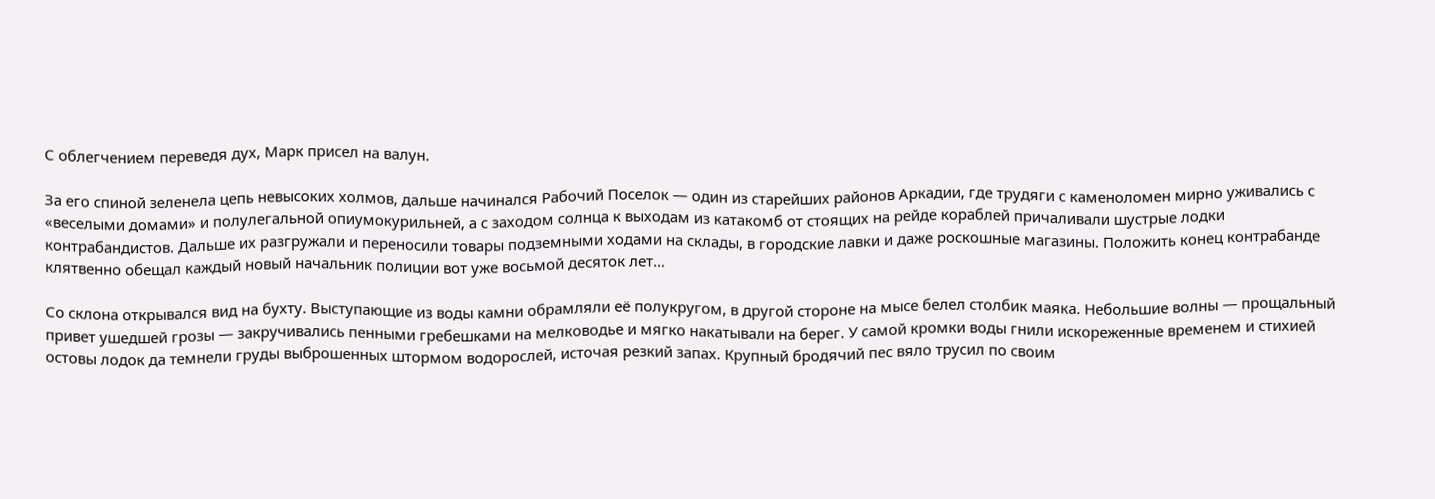С облегчением переведя дух, Марк присел на валун.

За его спиной зеленела цепь невысоких холмов, дальше начинался Рабочий Поселок — один из старейших районов Аркадии, где трудяги с каменоломен мирно уживались с «веселыми домами» и полулегальной опиумокурильней, а с заходом солнца к выходам из катакомб от стоящих на рейде кораблей причаливали шустрые лодки контрабандистов. Дальше их разгружали и переносили товары подземными ходами на склады, в городские лавки и даже роскошные магазины. Положить конец контрабанде клятвенно обещал каждый новый начальник полиции вот уже восьмой десяток лет…

Со склона открывался вид на бухту. Выступающие из воды камни обрамляли её полукругом, в другой стороне на мысе белел столбик маяка. Небольшие волны — прощальный привет ушедшей грозы — закручивались пенными гребешками на мелководье и мягко накатывали на берег. У самой кромки воды гнили искореженные временем и стихией остовы лодок да темнели груды выброшенных штормом водорослей, источая резкий запах. Крупный бродячий пес вяло трусил по своим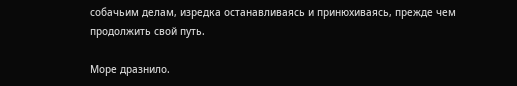собачьим делам, изредка останавливаясь и принюхиваясь, прежде чем продолжить свой путь.

Море дразнило.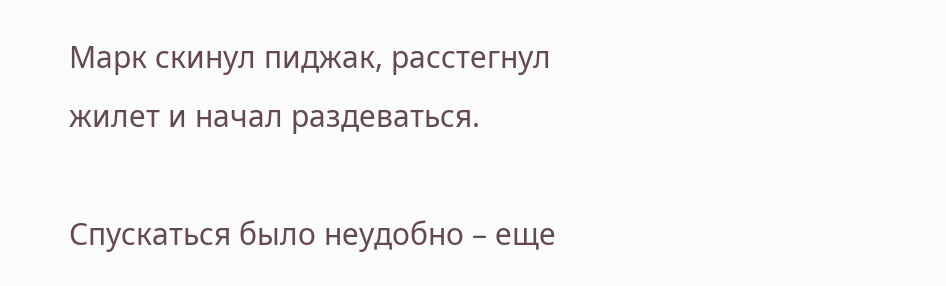Марк скинул пиджак, расстегнул жилет и начал раздеваться.

Спускаться было неудобно – еще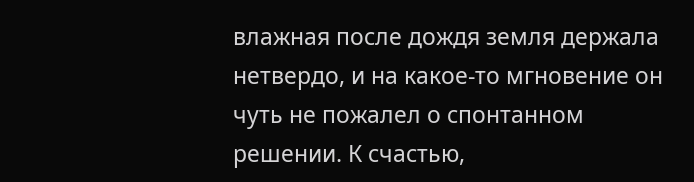влажная после дождя земля держала нетвердо, и на какое-то мгновение он чуть не пожалел о спонтанном решении. К счастью,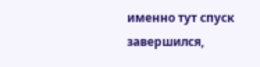именно тут спуск завершился,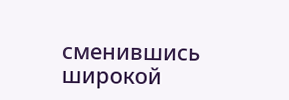сменившись широкой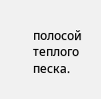полосой теплого песка.